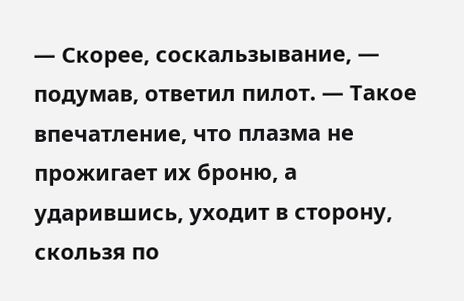— Скорее, соскальзывание, — подумав, ответил пилот. — Такое впечатление, что плазма не прожигает их броню, а ударившись, уходит в сторону, скользя по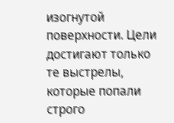изогнутой поверхности. Цели достигают только те выстрелы, которые попали строго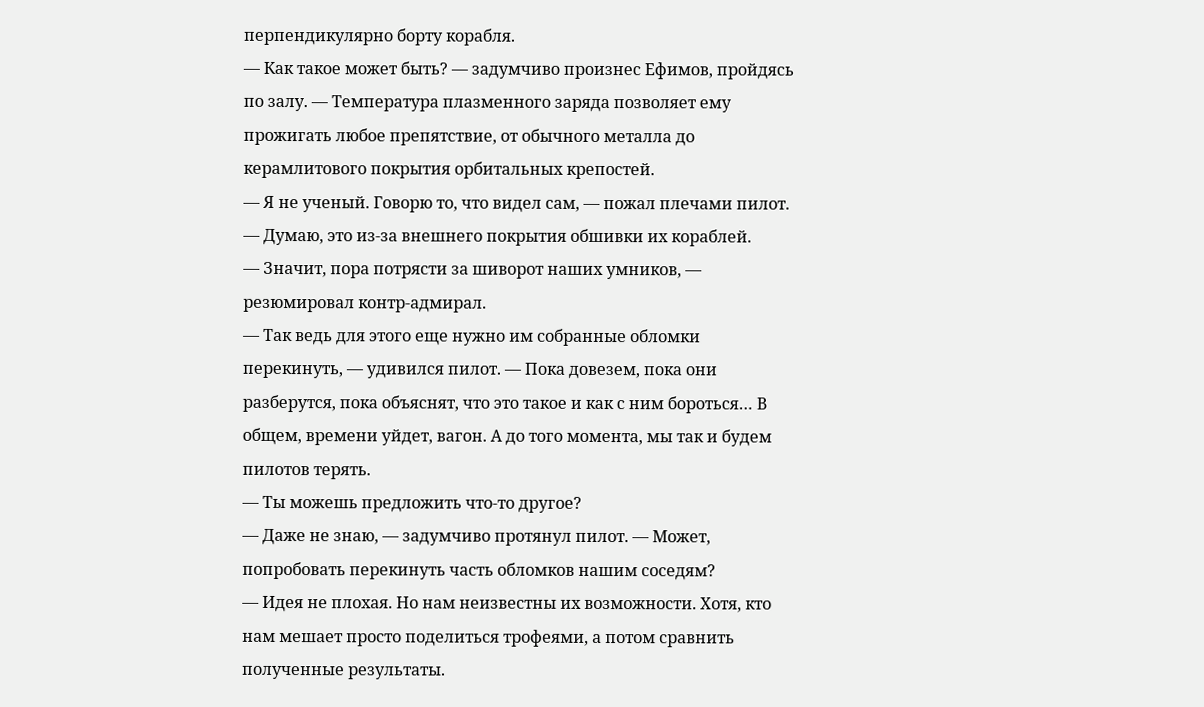перпендикулярно борту корабля.
— Как такое может быть? — задумчиво произнес Ефимов, пройдясь по залу. — Температура плазменного заряда позволяет ему прожигать любое препятствие, от обычного металла до керамлитового покрытия орбитальных крепостей.
— Я не ученый. Говорю то, что видел сам, — пожал плечами пилот. — Думаю, это из-за внешнего покрытия обшивки их кораблей.
— Значит, пора потрясти за шиворот наших умников, — резюмировал контр-адмирал.
— Так ведь для этого еще нужно им собранные обломки перекинуть, — удивился пилот. — Пока довезем, пока они разберутся, пока объяснят, что это такое и как с ним бороться… В общем, времени уйдет, вагон. А до того момента, мы так и будем пилотов терять.
— Ты можешь предложить что-то другое?
— Даже не знаю, — задумчиво протянул пилот. — Может, попробовать перекинуть часть обломков нашим соседям?
— Идея не плохая. Но нам неизвестны их возможности. Хотя, кто нам мешает просто поделиться трофеями, а потом сравнить полученные результаты.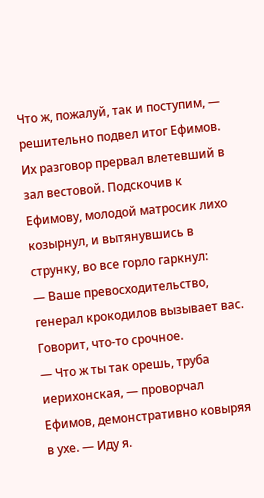Что ж, пожалуй, так и поступим, — решительно подвел итог Ефимов.
Их разговор прервал влетевший в зал вестовой. Подскочив к Ефимову, молодой матросик лихо козырнул, и вытянувшись в струнку, во все горло гаркнул:
— Ваше превосходительство, генерал крокодилов вызывает вас. Говорит, что-то срочное.
— Что ж ты так орешь, труба иерихонская, — проворчал Ефимов, демонстративно ковыряя в ухе. — Иду я.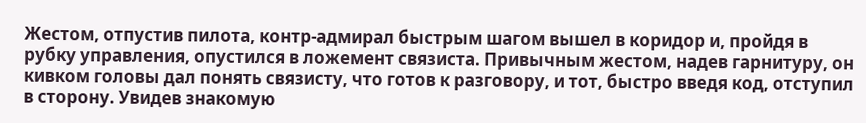Жестом, отпустив пилота, контр-адмирал быстрым шагом вышел в коридор и, пройдя в рубку управления, опустился в ложемент связиста. Привычным жестом, надев гарнитуру, он кивком головы дал понять связисту, что готов к разговору, и тот, быстро введя код, отступил в сторону. Увидев знакомую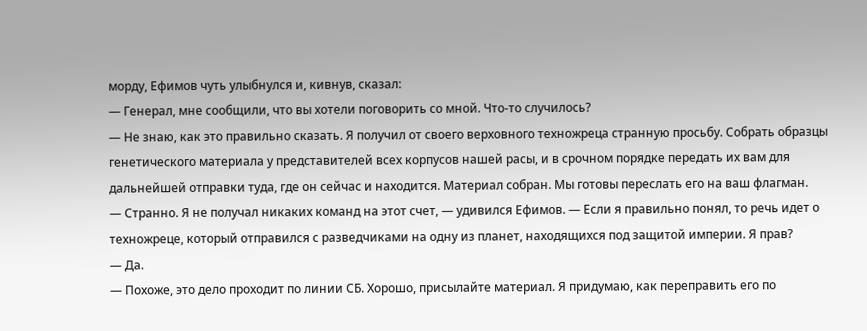морду, Ефимов чуть улыбнулся и, кивнув, сказал:
— Генерал, мне сообщили, что вы хотели поговорить со мной. Что-то случилось?
— Не знаю, как это правильно сказать. Я получил от своего верховного техножреца странную просьбу. Собрать образцы генетического материала у представителей всех корпусов нашей расы, и в срочном порядке передать их вам для дальнейшей отправки туда, где он сейчас и находится. Материал собран. Мы готовы переслать его на ваш флагман.
— Странно. Я не получал никаких команд на этот счет, — удивился Ефимов. — Если я правильно понял, то речь идет о техножреце, который отправился с разведчиками на одну из планет, находящихся под защитой империи. Я прав?
— Да.
— Похоже, это дело проходит по линии СБ. Хорошо, присылайте материал. Я придумаю, как переправить его по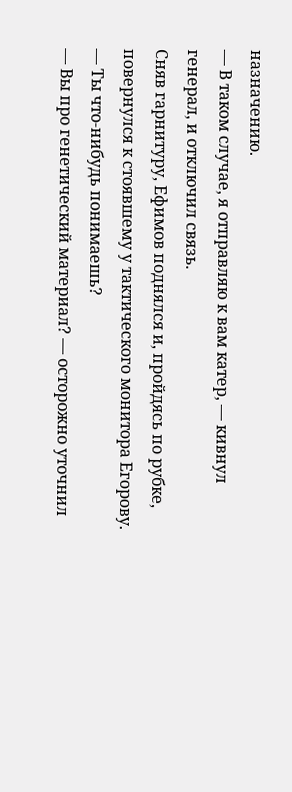назначению.
— В таком случае, я отправляю к вам катер, — кивнул генерал, и отключил связь.
Сняв гарнитуру, Ефимов поднялся и, пройдясь по рубке, повернулся к стоявшему у тактического монитора Егорову.
— Ты что-нибудь понимаешь?
— Вы про генетический материал? — осторожно уточнил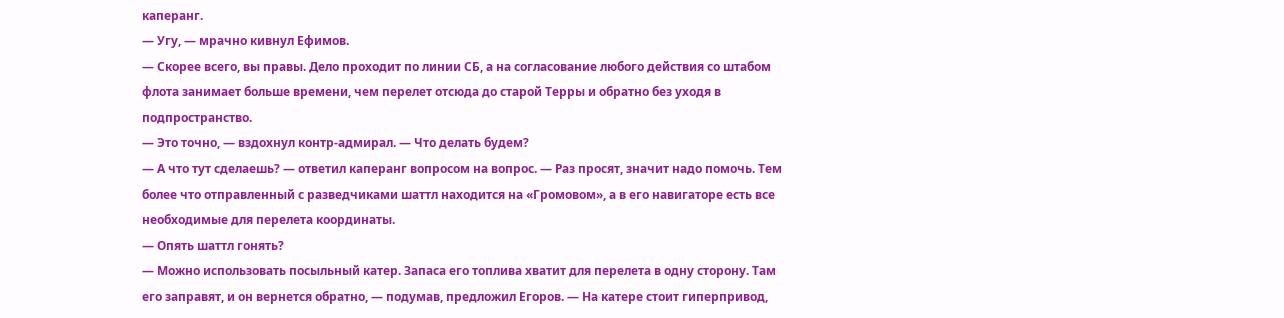каперанг.
— Угу, — мрачно кивнул Ефимов.
— Скорее всего, вы правы. Дело проходит по линии СБ, а на согласование любого действия со штабом флота занимает больше времени, чем перелет отсюда до старой Терры и обратно без уходя в подпространство.
— Это точно, — вздохнул контр-адмирал. — Что делать будем?
— А что тут сделаешь? — ответил каперанг вопросом на вопрос. — Раз просят, значит надо помочь. Тем более что отправленный с разведчиками шаттл находится на «Громовом», а в его навигаторе есть все необходимые для перелета координаты.
— Опять шаттл гонять?
— Можно использовать посыльный катер. Запаса его топлива хватит для перелета в одну сторону. Там его заправят, и он вернется обратно, — подумав, предложил Егоров. — На катере стоит гиперпривод,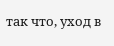так что, уход в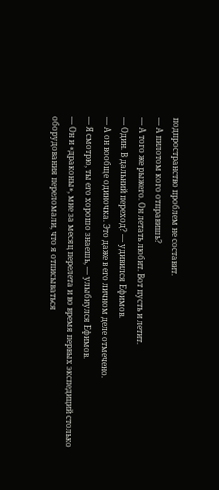подпространство проблем не составит.
— А пилотом кого отправишь?
— А того же рыжего. Он летать любит. Вот пусть и летит.
— Один. В дальний переход? — удивился Ефимов.
— А он вообще одиночка. Это даже в его личном деле отмечено.
— Я смотрю, ты его хорошо знаешь, — улыбнулся Ефимов.
— Он и «драконы», мне за месяц перелета и во время первых экспедиций столько оборудования переломали, что я отписываться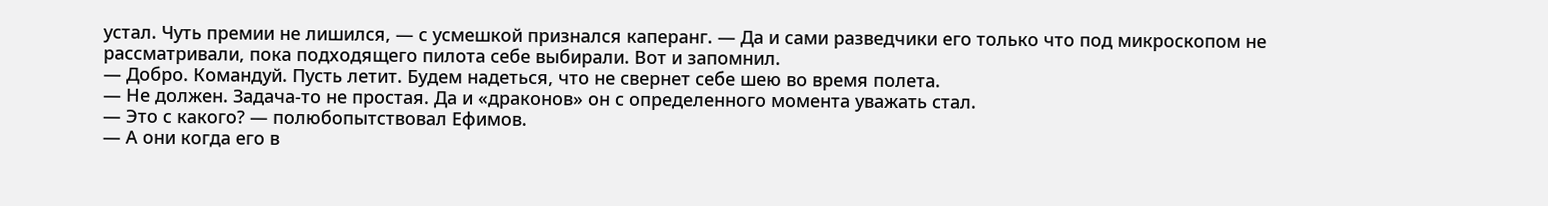устал. Чуть премии не лишился, — с усмешкой признался каперанг. — Да и сами разведчики его только что под микроскопом не рассматривали, пока подходящего пилота себе выбирали. Вот и запомнил.
— Добро. Командуй. Пусть летит. Будем надеться, что не свернет себе шею во время полета.
— Не должен. Задача-то не простая. Да и «драконов» он с определенного момента уважать стал.
— Это с какого? — полюбопытствовал Ефимов.
— А они когда его в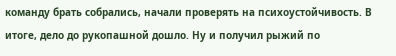команду брать собрались, начали проверять на психоустойчивость. В итоге, дело до рукопашной дошло. Ну и получил рыжий по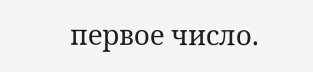первое число.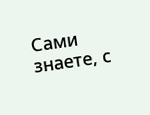Сами знаете, с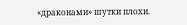«драконами» шутки плохи.